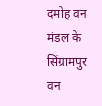दमोह वन मंडल के सिंग्रामपुर वन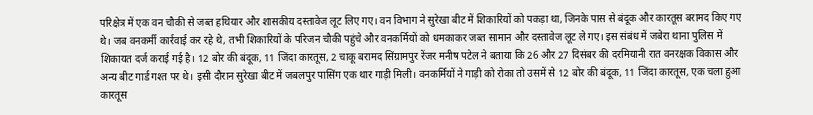परिक्षेत्र में एक वन चौकी से जब्त हथियार और शासकीय दस्तावेज लूट लिए गए। वन विभाग ने सुरेखा बीट में शिकारियों को पकड़ा था, जिनके पास से बंदूक और कारतूस बरामद किए गए थे। जब वनकर्मी कार्रवाई कर रहे थे, तभी शिकारियों के परिजन चौकी पहुंचे और वनकर्मियों को धमकाकर जब्त सामान और दस्तावेज लूट ले गए। इस संबंध में जबेरा थाना पुलिस में शिकायत दर्ज कराई गई है। 12 बोर की बंदूक, 11 जिंदा कारतूस, 2 चाकू बरामद सिंग्रामपुर रेंजर मनीष पटेल ने बताया कि 26 और 27 दिसंबर की दरमियानी रात वनरक्षक विकास और अन्य बीट गार्ड गश्त पर थे। इसी दौरान सुरेखा बीट में जबलपुर पासिंग एक थार गाड़ी मिली। वनकर्मियों ने गाड़ी को रोका तो उसमें से 12 बोर की बंदूक, 11 जिंदा कारतूस, एक चला हुआ कारतूस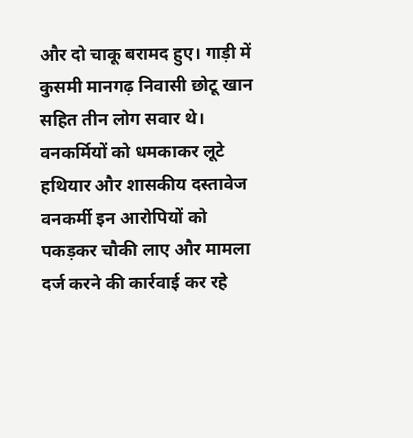और दो चाकू बरामद हुए। गाड़ी में कुसमी मानगढ़ निवासी छोटू खान सहित तीन लोग सवार थे। वनकर्मियों को धमकाकर लूटे हथियार और शासकीय दस्तावेज वनकर्मी इन आरोपियों को पकड़कर चौकी लाए और मामला दर्ज करने की कार्रवाई कर रहे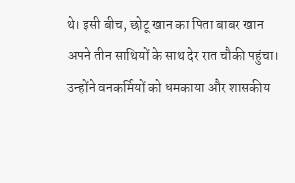थे। इसी बीच, छोटू खान का पिता बाबर खान अपने तीन साथियों के साथ देर रात चौकी पहुंचा। उन्होंने वनकर्मियों को धमकाया और शासकीय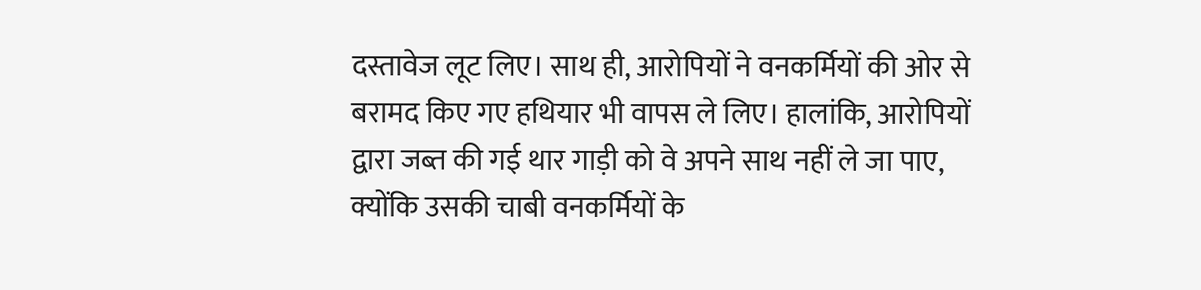दस्तावेज लूट लिए। साथ ही, आरोपियों ने वनकर्मियों की ओर से बरामद किए गए हथियार भी वापस ले लिए। हालांकि, आरोपियों द्वारा जब्त की गई थार गाड़ी को वे अपने साथ नहीं ले जा पाए, क्योंकि उसकी चाबी वनकर्मियों के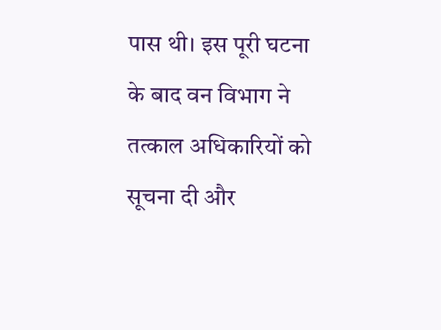पास थी। इस पूरी घटना के बाद वन विभाग ने तत्काल अधिकारियों को सूचना दी और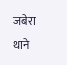जबेरा थाने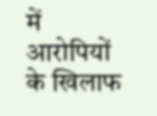में आरोपियों के खिलाफ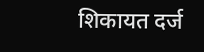शिकायत दर्ज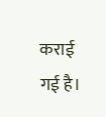कराई गई है।